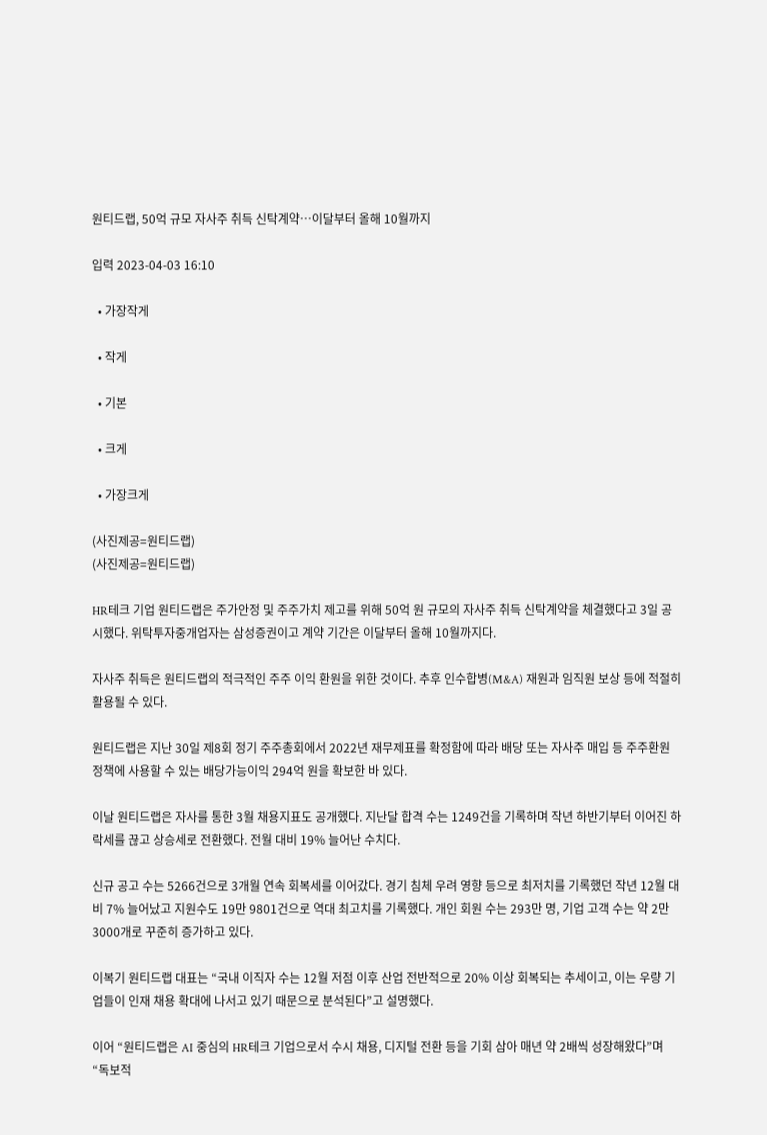원티드랩, 50억 규모 자사주 취득 신탁계약…이달부터 올해 10월까지

입력 2023-04-03 16:10

  • 가장작게

  • 작게

  • 기본

  • 크게

  • 가장크게

(사진제공=원티드랩)
(사진제공=원티드랩)

HR테크 기업 원티드랩은 주가안정 및 주주가치 제고를 위해 50억 원 규모의 자사주 취득 신탁계약을 체결했다고 3일 공시했다. 위탁투자중개업자는 삼성증권이고 계약 기간은 이달부터 올해 10월까지다.

자사주 취득은 원티드랩의 적극적인 주주 이익 환원을 위한 것이다. 추후 인수합병(M&A) 재원과 임직원 보상 등에 적절히 활용될 수 있다.

원티드랩은 지난 30일 제8회 정기 주주총회에서 2022년 재무제표를 확정함에 따라 배당 또는 자사주 매입 등 주주환원 정책에 사용할 수 있는 배당가능이익 294억 원을 확보한 바 있다.

이날 원티드랩은 자사를 통한 3월 채용지표도 공개했다. 지난달 합격 수는 1249건을 기록하며 작년 하반기부터 이어진 하락세를 끊고 상승세로 전환했다. 전월 대비 19% 늘어난 수치다.

신규 공고 수는 5266건으로 3개월 연속 회복세를 이어갔다. 경기 침체 우려 영향 등으로 최저치를 기록했던 작년 12월 대비 7% 늘어났고 지원수도 19만 9801건으로 역대 최고치를 기록했다. 개인 회원 수는 293만 명, 기업 고객 수는 약 2만 3000개로 꾸준히 증가하고 있다.

이복기 원티드랩 대표는 “국내 이직자 수는 12월 저점 이후 산업 전반적으로 20% 이상 회복되는 추세이고, 이는 우량 기업들이 인재 채용 확대에 나서고 있기 때문으로 분석된다”고 설명했다.

이어 “원티드랩은 AI 중심의 HR테크 기업으로서 수시 채용, 디지털 전환 등을 기회 삼아 매년 약 2배씩 성장해왔다”며 “독보적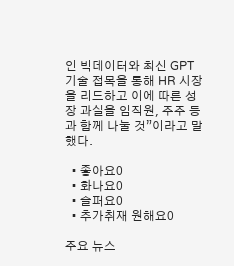인 빅데이터와 최신 GPT 기술 접목을 통해 HR 시장을 리드하고 이에 따른 성장 과실을 임직원, 주주 등과 함께 나눌 것”이라고 말했다.

  • 좋아요0
  • 화나요0
  • 슬퍼요0
  • 추가취재 원해요0

주요 뉴스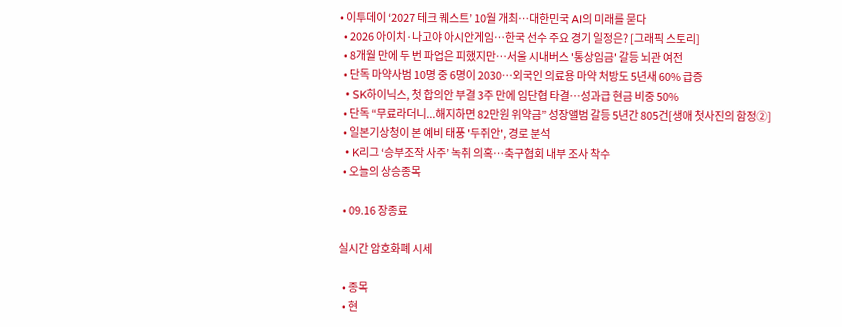• 이투데이 ‘2027 테크 퀘스트’ 10월 개최⋯대한민국 AI의 미래를 묻다
  • 2026 아이치·나고야 아시안게임…한국 선수 주요 경기 일정은? [그래픽 스토리]
  • 8개월 만에 두 번 파업은 피했지만…서울 시내버스 '통상임금' 갈등 뇌관 여전
  • 단독 마약사범 10명 중 6명이 2030…외국인 의료용 마약 처방도 5년새 60% 급증
  • SK하이닉스, 첫 합의안 부결 3주 만에 임단협 타결⋯성과급 현금 비중 50%
  • 단독 “무료라더니...해지하면 82만원 위약금” 성장앨범 갈등 5년간 805건[생애 첫사진의 함정②]
  • 일본기상청이 본 예비 태풍 '두쥐안', 경로 분석
  • K리그 ‘승부조작 사주’ 녹취 의혹…축구협회 내부 조사 착수
  • 오늘의 상승종목

  • 09.16 장종료

실시간 암호화폐 시세

  • 종목
  • 현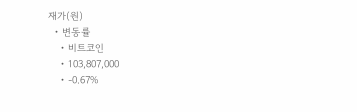재가(원)
  • 변동률
    • 비트코인
    • 103,807,000
    • -0.67%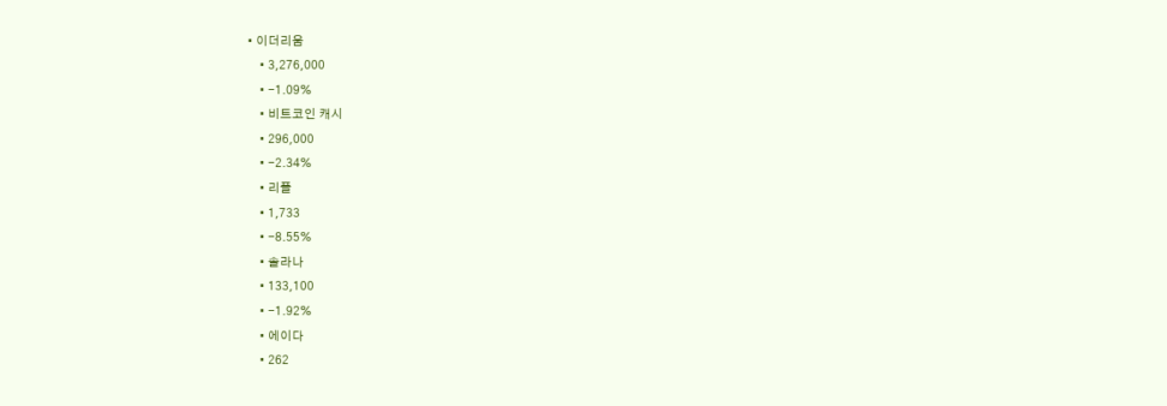• 이더리움
    • 3,276,000
    • -1.09%
    • 비트코인 캐시
    • 296,000
    • -2.34%
    • 리플
    • 1,733
    • -8.55%
    • 솔라나
    • 133,100
    • -1.92%
    • 에이다
    • 262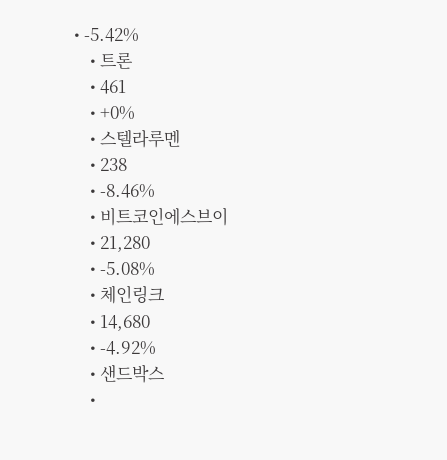• -5.42%
    • 트론
    • 461
    • +0%
    • 스텔라루멘
    • 238
    • -8.46%
    • 비트코인에스브이
    • 21,280
    • -5.08%
    • 체인링크
    • 14,680
    • -4.92%
    • 샌드박스
    •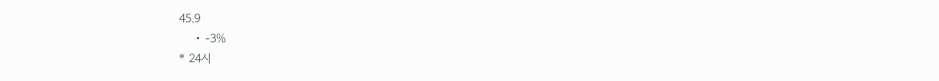45.9
    • -3%
* 24시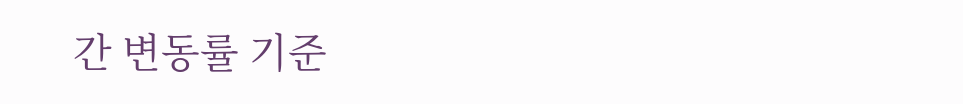간 변동률 기준